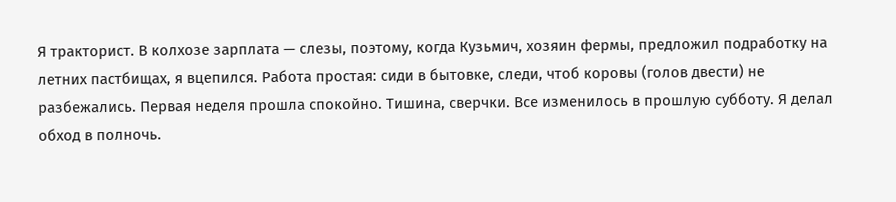Я тракторист. В колхозе зарплата — слезы, поэтому, когда Кузьмич, хозяин фермы, предложил подработку на летних пастбищах, я вцепился. Работа простая: сиди в бытовке, следи, чтоб коровы (голов двести) не разбежались. Первая неделя прошла спокойно. Тишина, сверчки. Все изменилось в прошлую субботу. Я делал обход в полночь.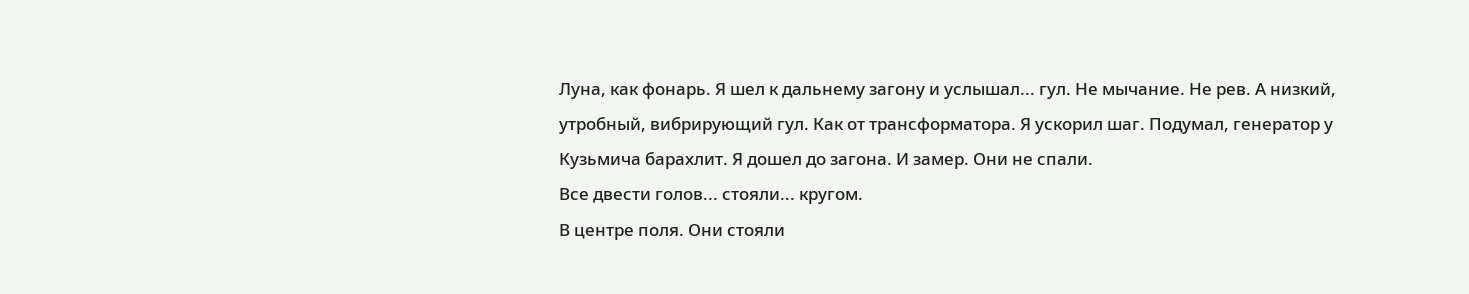Луна, как фонарь. Я шел к дальнему загону и услышал... гул. Не мычание. Не рев. А низкий, утробный, вибрирующий гул. Как от трансформатора. Я ускорил шаг. Подумал, генератор у Кузьмича барахлит. Я дошел до загона. И замер. Они не спали.
Все двести голов... стояли... кругом.
В центре поля. Они стояли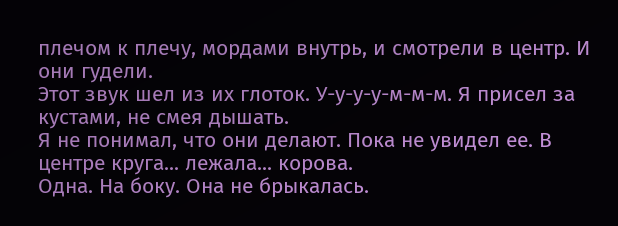плечом к плечу, мордами внутрь, и смотрели в центр. И они гудели.
Этот звук шел из их глоток. У-у-у-у-м-м-м. Я присел за кустами, не смея дышать.
Я не понимал, что они делают. Пока не увидел ее. В центре круга... лежала... корова.
Одна. На боку. Она не брыкалась.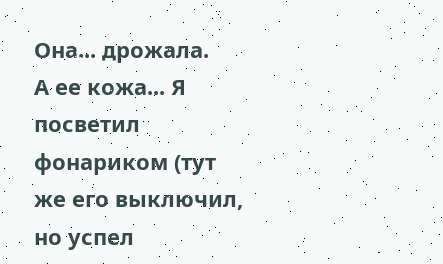Она... дрожала.
А ее кожа... Я посветил фонариком (тут же его выключил, но успел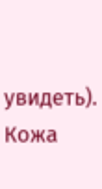увидеть).
Кожа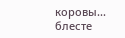коровы... блесте